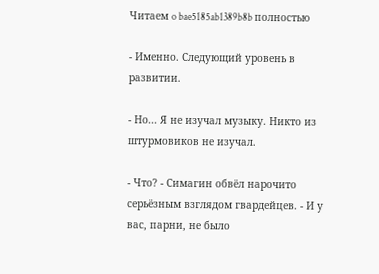Читаем o bae5185ab1389b8b полностью

- Именно. Следующий уровень в развитии.

- Но... Я не изучал музыку. Никто из штурмовиков не изучал.

- Что? - Симагин обвёл нарочито серьёзным взглядом гвардейцев. - И у вас, парни, не было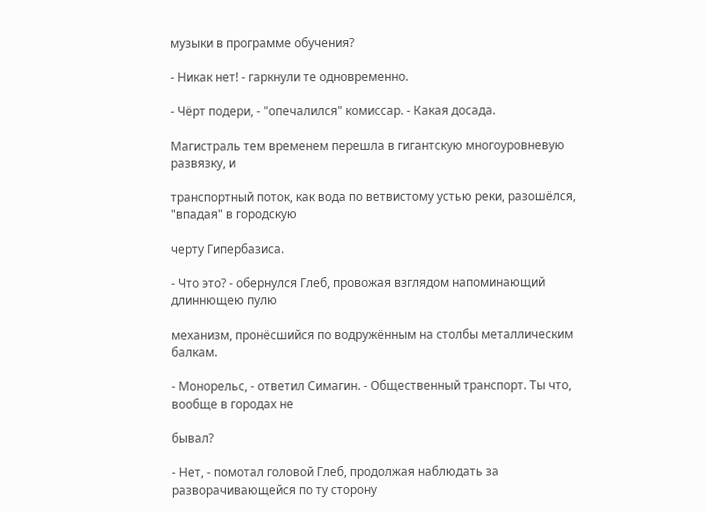музыки в программе обучения?

- Никак нет! - гаркнули те одновременно.

- Чёрт подери, - "опечалился" комиссар. - Какая досада.

Магистраль тем временем перешла в гигантскую многоуровневую развязку, и

транспортный поток, как вода по ветвистому устью реки, разошёлся, "впадая" в городскую

черту Гипербазиса.

- Что это? - обернулся Глеб, провожая взглядом напоминающий длиннющею пулю

механизм, пронёсшийся по водружённым на столбы металлическим балкам.

- Монорельс, - ответил Симагин. - Общественный транспорт. Ты что, вообще в городах не

бывал?

- Нет, - помотал головой Глеб, продолжая наблюдать за разворачивающейся по ту сторону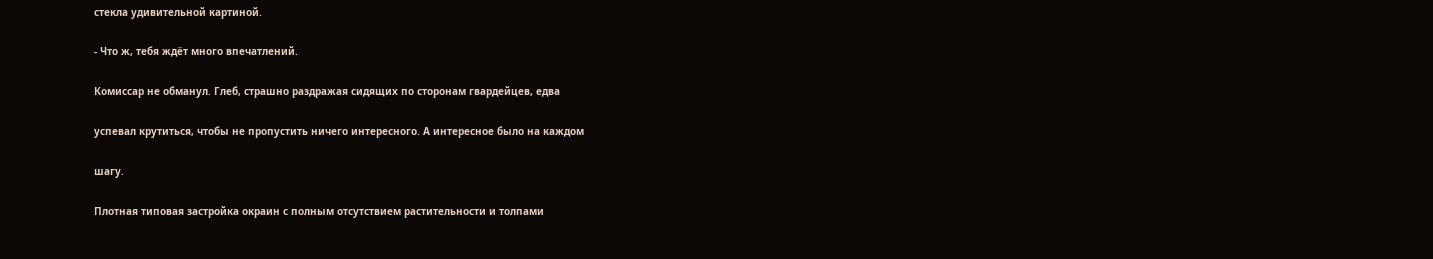стекла удивительной картиной.

- Что ж, тебя ждёт много впечатлений.

Комиссар не обманул. Глеб, страшно раздражая сидящих по сторонам гвардейцев, едва

успевал крутиться, чтобы не пропустить ничего интересного. А интересное было на каждом

шагу.

Плотная типовая застройка окраин с полным отсутствием растительности и толпами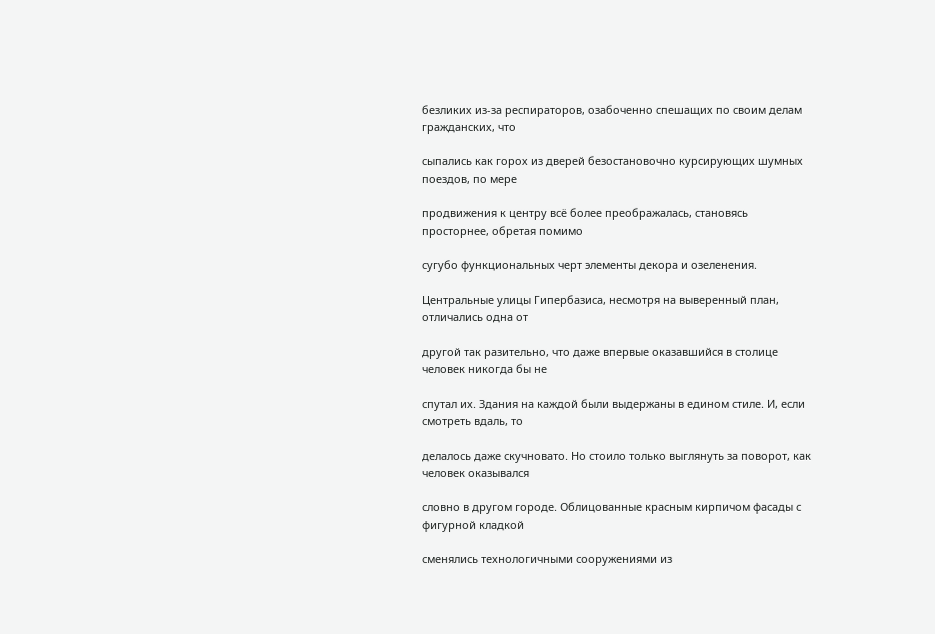безликих из-за респираторов, озабоченно спешащих по своим делам гражданских, что

сыпались как горох из дверей безостановочно курсирующих шумных поездов, по мере

продвижения к центру всё более преображалась, становясь просторнее, обретая помимо

сугубо функциональных черт элементы декора и озеленения.

Центральные улицы Гипербазиса, несмотря на выверенный план, отличались одна от

другой так разительно, что даже впервые оказавшийся в столице человек никогда бы не

спутал их. Здания на каждой были выдержаны в едином стиле. И, если смотреть вдаль, то

делалось даже скучновато. Но стоило только выглянуть за поворот, как человек оказывался

словно в другом городе. Облицованные красным кирпичом фасады с фигурной кладкой

сменялись технологичными сооружениями из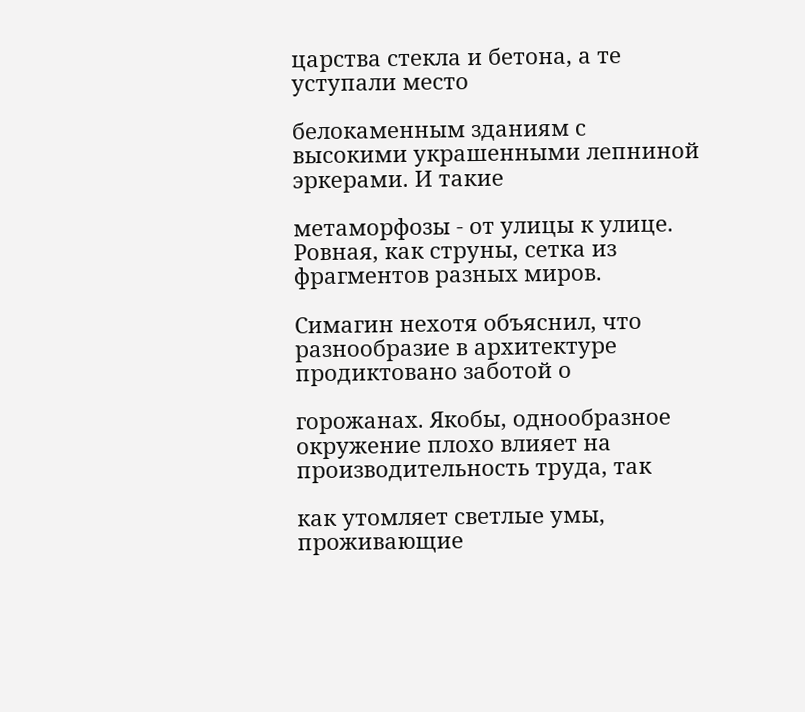царства стекла и бетона, а те уступали место

белокаменным зданиям с высокими украшенными лепниной эркерами. И такие

метаморфозы - от улицы к улице. Ровная, как струны, сетка из фрагментов разных миров.

Симагин нехотя объяснил, что разнообразие в архитектуре продиктовано заботой о

горожанах. Якобы, однообразное окружение плохо влияет на производительность труда, так

как утомляет светлые умы, проживающие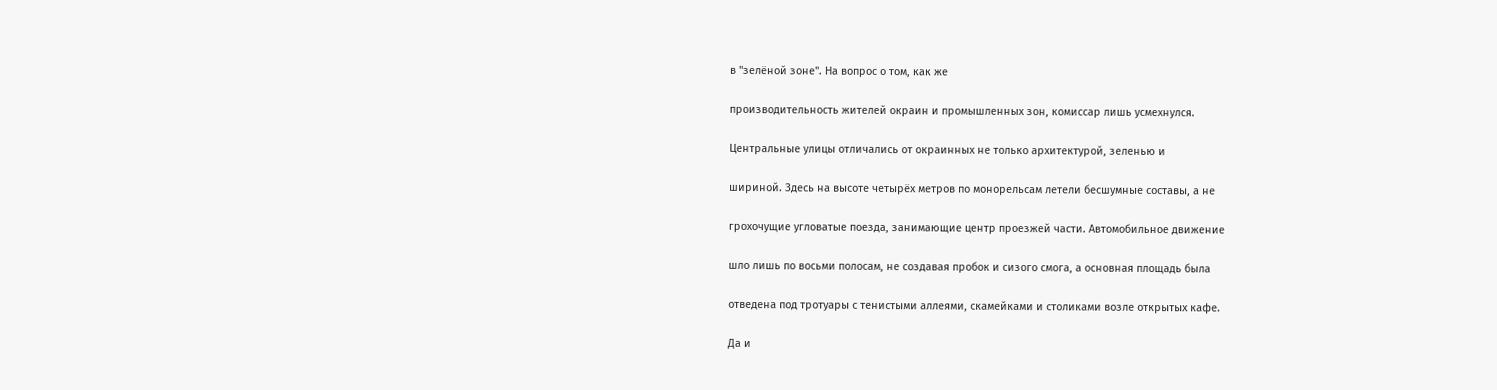в "зелёной зоне". На вопрос о том, как же

производительность жителей окраин и промышленных зон, комиссар лишь усмехнулся.

Центральные улицы отличались от окраинных не только архитектурой, зеленью и

шириной. Здесь на высоте четырёх метров по монорельсам летели бесшумные составы, а не

грохочущие угловатые поезда, занимающие центр проезжей части. Автомобильное движение

шло лишь по восьми полосам, не создавая пробок и сизого смога, а основная площадь была

отведена под тротуары с тенистыми аллеями, скамейками и столиками возле открытых кафе.

Да и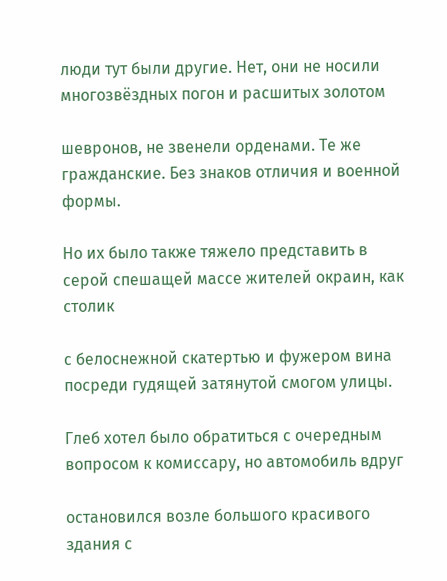люди тут были другие. Нет, они не носили многозвёздных погон и расшитых золотом

шевронов, не звенели орденами. Те же гражданские. Без знаков отличия и военной формы.

Но их было также тяжело представить в серой спешащей массе жителей окраин, как столик

с белоснежной скатертью и фужером вина посреди гудящей затянутой смогом улицы.

Глеб хотел было обратиться с очередным вопросом к комиссару, но автомобиль вдруг

остановился возле большого красивого здания с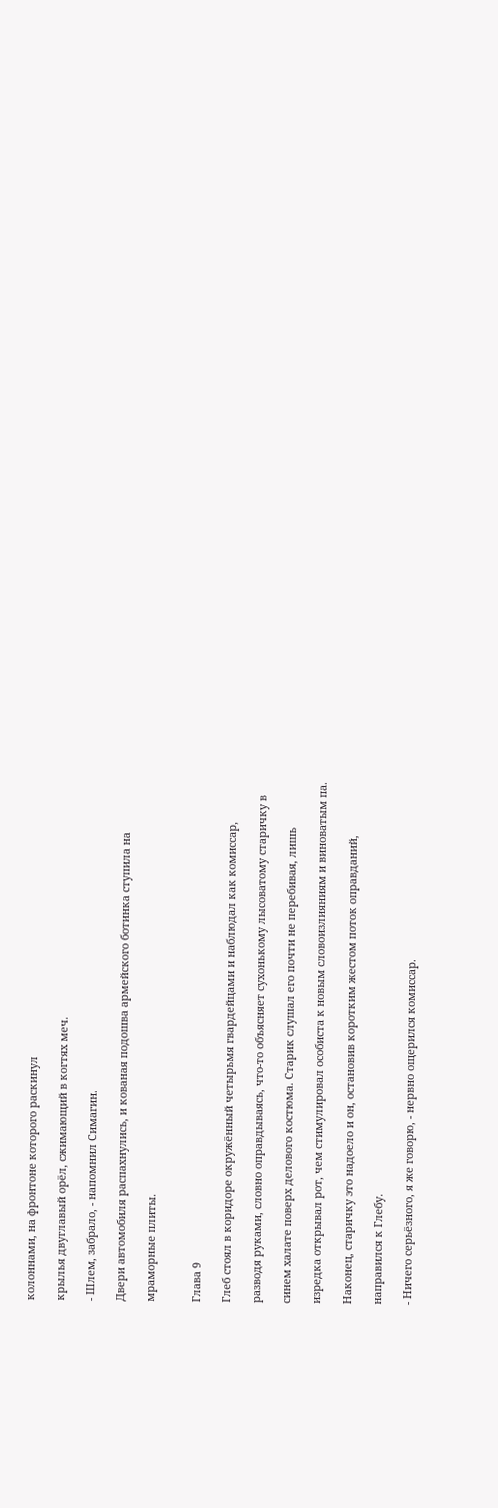колоннами, на фронтоне которого раскинул

крылья двуглавый орёл, сжимающий в когтях меч.

- Шлем, забрало, - напомнил Симагин.

Двери автомобиля распахнулись, и кованая подошва армейского ботинка ступила на

мраморные плиты.


Глава 9

Глеб стоял в коридоре окружённый четырьмя гвардейцами и наблюдал как комиссар,

разводя руками, словно оправдываясь, что-то объясняет сухонькому лысоватому старичку в

синем халате поверх делового костюма. Старик слушал его почти не перебивая, лишь

изредка открывал рот, чем стимулировал особиста к новым словоизлияниям и виноватым па.

Наконец, старичку это надоело и он, остановив коротким жестом поток оправданий,

направился к Глебу.

- Ничего серьёзного, я же говорю, - нервно ощерился комиссар.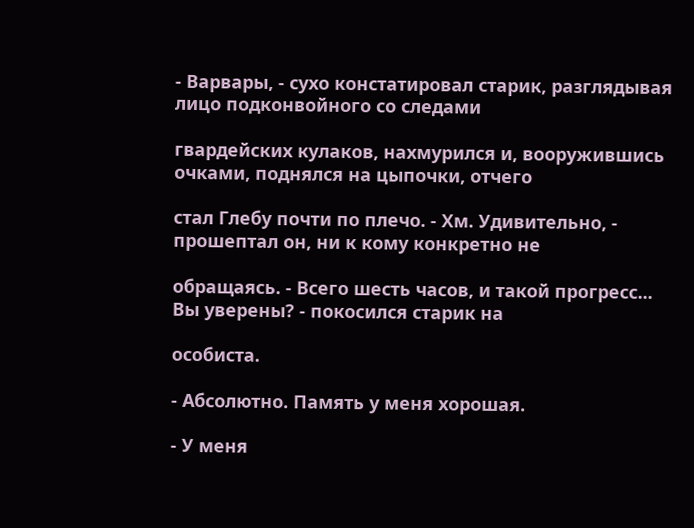- Варвары, - сухо констатировал старик, разглядывая лицо подконвойного со следами

гвардейских кулаков, нахмурился и, вооружившись очками, поднялся на цыпочки, отчего

стал Глебу почти по плечо. - Хм. Удивительно, - прошептал он, ни к кому конкретно не

обращаясь. - Всего шесть часов, и такой прогресс... Вы уверены? - покосился старик на

особиста.

- Абсолютно. Память у меня хорошая.

- У меня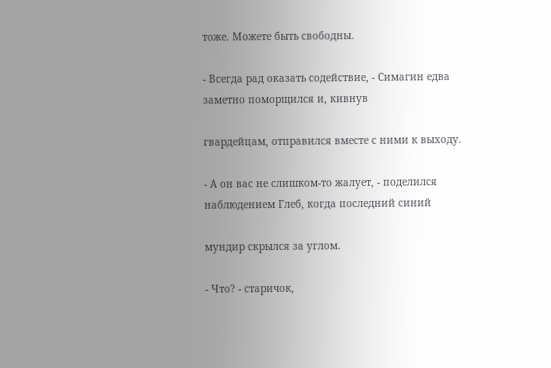тоже. Можете быть свободны.

- Всегда рад оказать содействие, - Симагин едва заметно поморщился и, кивнув

гвардейцам, отправился вместе с ними к выходу.

- А он вас не слишком-то жалует, - поделился наблюдением Глеб, когда последний синий

мундир скрылся за углом.

- Что? - старичок,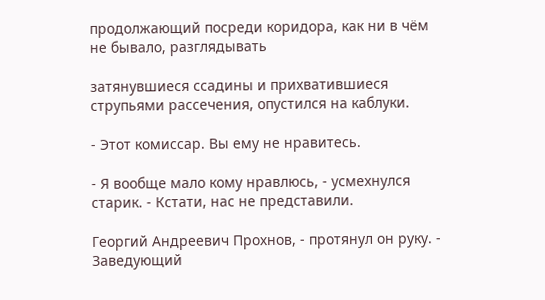продолжающий посреди коридора, как ни в чём не бывало, разглядывать

затянувшиеся ссадины и прихватившиеся струпьями рассечения, опустился на каблуки.

- Этот комиссар. Вы ему не нравитесь.

- Я вообще мало кому нравлюсь, - усмехнулся старик. - Кстати, нас не представили.

Георгий Андреевич Прохнов, - протянул он руку. - Заведующий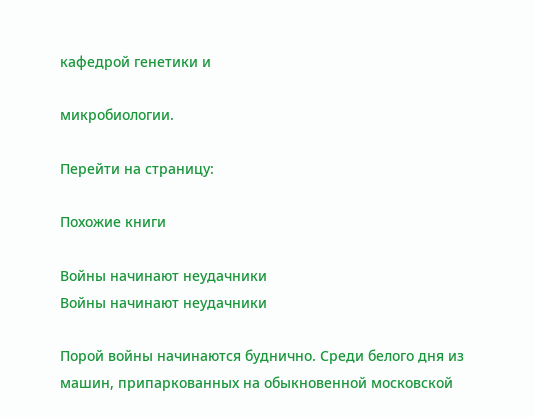кафедрой генетики и

микробиологии.

Перейти на страницу:

Похожие книги

Войны начинают неудачники
Войны начинают неудачники

Порой войны начинаются буднично. Среди белого дня из машин, припаркованных на обыкновенной московской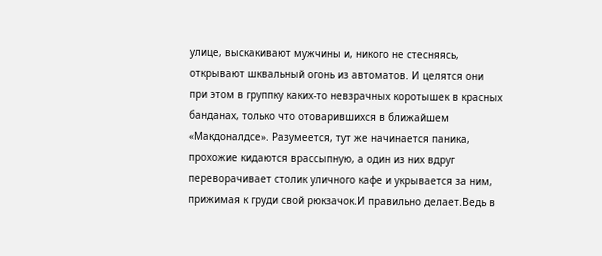улице, выскакивают мужчины и, никого не стесняясь, открывают шквальный огонь из автоматов. И целятся они при этом в группку каких-то невзрачных коротышек в красных банданах, только что отоварившихся в ближайшем «Макдоналдсе». Разумеется, тут же начинается паника, прохожие кидаются врассыпную, а один из них вдруг переворачивает столик уличного кафе и укрывается за ним, прижимая к груди свой рюкзачок.И правильно делает.Ведь в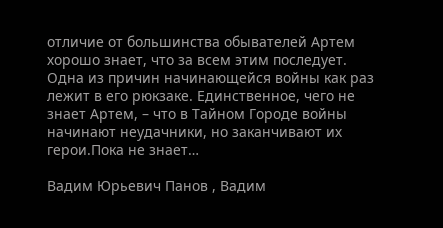отличие от большинства обывателей Артем хорошо знает, что за всем этим последует. Одна из причин начинающейся войны как раз лежит в его рюкзаке. Единственное, чего не знает Артем, – что в Тайном Городе войны начинают неудачники, но заканчивают их герои.Пока не знает…

Вадим Юрьевич Панов , Вадим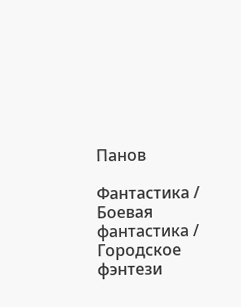Панов

Фантастика / Боевая фантастика / Городское фэнтези